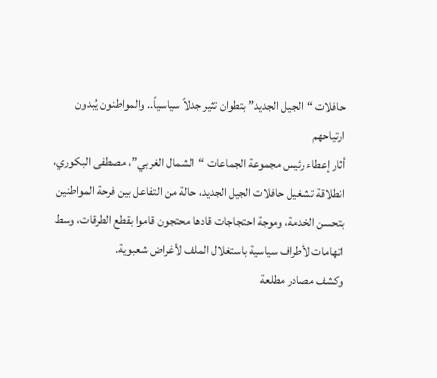حافلات “الجيل الجديد” بتطوان تثير جدلاً سياسياً.. والمواطنون يُبدون ارتياحهم
أثار إعطاء رئيس مجموعة الجماعات “الشمال الغربي”، مصطفى البكوري، انطلاقة تشغيل حافلات الجيل الجديد، حالة من التفاعل بين فرحة المواطنين بتحسن الخدمة، وموجة احتجاجات قادها محتجون قاموا بقطع الطرقات، وسط اتهامات لأطراف سياسية باستغلال الملف لأغراض شعبوية.
وكشف مصادر مطلعة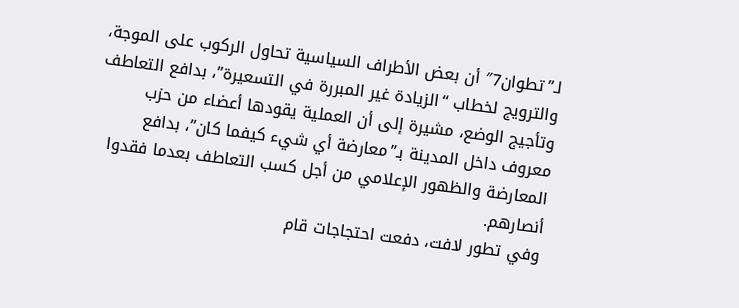لـ”تطوان7″ أن بعض الأطراف السياسية تحاول الركوب على الموجة، والترويج لخطاب “الزيادة غير المبررة في التسعيرة”، بدافع التعاطف وتأجيج الوضع، مشيرة إلى أن العملية يقودها أعضاء من حزب معروف داخل المدينة بـ”معارضة أي شيء كيفما كان”، بدافع المعارضة والظهور الإعلامي من أجل كسب التعاطف بعدما فقدوا أنصارهم.
وفي تطور لافت، دفعت احتجاجات قام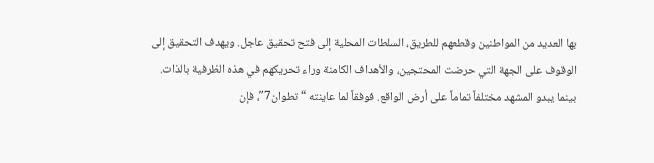بها العديد من المواطنين وقطعهم للطريق، السلطات المحلية إلى فتح تحقيق عاجل. ويهدف التحقيق إلى الوقوف على الجهة التي حرضت المحتجين، والأهداف الكامنة وراء تحريكهم في هذه الظرفية بالذات.
بينما يبدو المشهد مختلفاً تماماً على أرض الواقع. فوفقاً لما عاينته “تطوان7″، فإن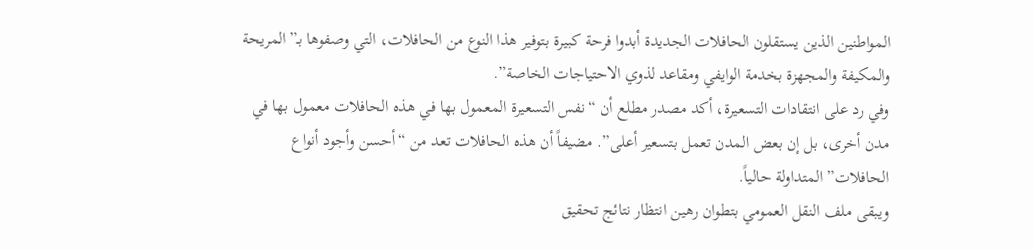المواطنين الذين يستقلون الحافلات الجديدة أبدوا فرحة كبيرة بتوفير هذا النوع من الحافلات، التي وصفوها بـ”المريحة والمكيفة والمجهزة بخدمة الوايفي ومقاعد لذوي الاحتياجات الخاصة”.
وفي رد على انتقادات التسعيرة، أكد مصدر مطلع أن “نفس التسعيرة المعمول بها في هذه الحافلات معمول بها في مدن أخرى، بل إن بعض المدن تعمل بتسعير أعلى”. مضيفاً أن هذه الحافلات تعد من “أحسن وأجود أنواع الحافلات” المتداولة حالياً.
ويبقى ملف النقل العمومي بتطوان رهين انتظار نتائج تحقيق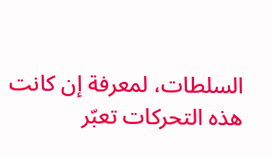السلطات، لمعرفة إن كانت هذه التحركات تعبّر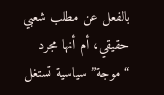بالفعل عن مطلب شعبي حقيقي، أم أنها مجرد “موجة” سياسية تستغل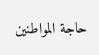حاجة المواطنين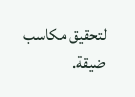لتحقيق مكاسب ضيقة.